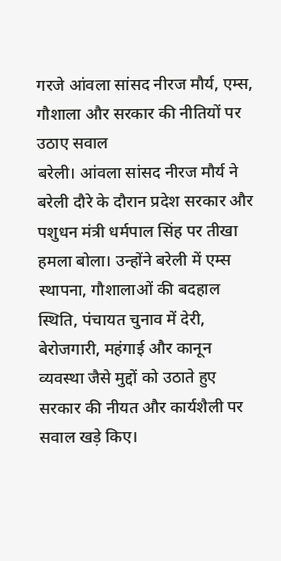गरजे आंवला सांसद नीरज मौर्य, एम्स, गौशाला और सरकार की नीतियों पर उठाए सवाल
बरेली। आंवला सांसद नीरज मौर्य ने बरेली दौरे के दौरान प्रदेश सरकार और पशुधन मंत्री धर्मपाल सिंह पर तीखा हमला बोला। उन्होंने बरेली में एम्स स्थापना, गौशालाओं की बदहाल स्थिति, पंचायत चुनाव में देरी, बेरोजगारी, महंगाई और कानून व्यवस्था जैसे मुद्दों को उठाते हुए सरकार की नीयत और कार्यशैली पर सवाल खड़े किए।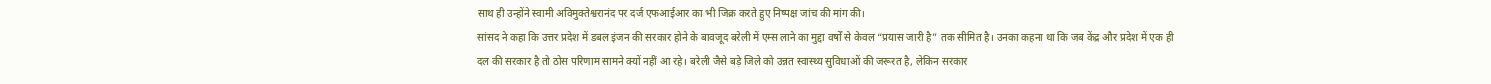साथ ही उन्होंने स्वामी अविमुक्तेश्वरानंद पर दर्ज एफआईआर का भी जिक्र करते हुए निष्पक्ष जांच की मांग की।
सांसद ने कहा कि उत्तर प्रदेश में डबल इंजन की सरकार होने के बावजूद बरेली में एम्स लाने का मुद्दा वर्षों से केवल “प्रयास जारी है” तक सीमित है। उनका कहना था कि जब केंद्र और प्रदेश में एक ही दल की सरकार है तो ठोस परिणाम सामने क्यों नहीं आ रहे। बरेली जैसे बड़े जिले को उन्नत स्वास्थ्य सुविधाओं की जरूरत है, लेकिन सरकार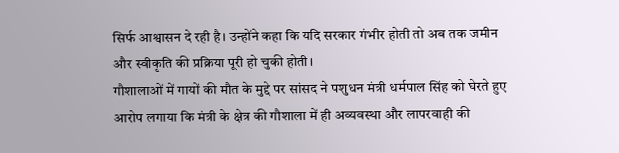सिर्फ आश्वासन दे रही है। उन्होंने कहा कि यदि सरकार गंभीर होती तो अब तक जमीन और स्वीकृति की प्रक्रिया पूरी हो चुकी होती।
गौशालाओं में गायों की मौत के मुद्दे पर सांसद ने पशुधन मंत्री धर्मपाल सिंह को घेरते हुए आरोप लगाया कि मंत्री के क्षेत्र की गौशाला में ही अव्यवस्था और लापरवाही की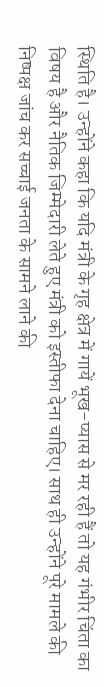स्थिति है। उन्होंने कहा कि यदि मंत्री के गृह क्षेत्र में गायें भूख-प्यास से मर रही हैं तो यह गंभीर चिंता का विषय है और नैतिक जिम्मेदारी लेते हुए मंत्री को इस्तीफा देना चाहिए। साथ ही उन्होंने पूरे मामले की निष्पक्ष जांच कर सच्चाई जनता के सामने लाने की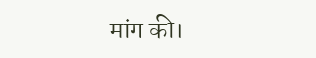मांग की।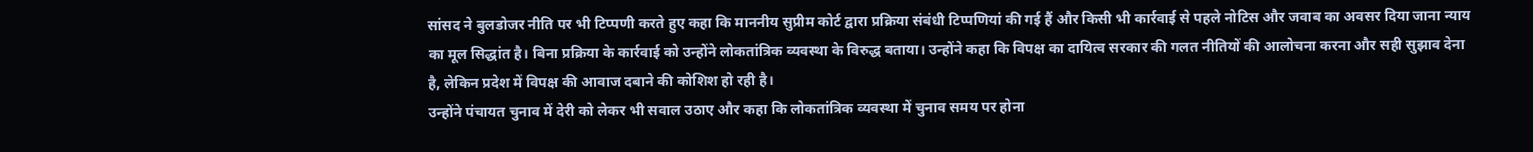सांसद ने बुलडोजर नीति पर भी टिप्पणी करते हुए कहा कि माननीय सुप्रीम कोर्ट द्वारा प्रक्रिया संबंधी टिप्पणियां की गई हैं और किसी भी कार्रवाई से पहले नोटिस और जवाब का अवसर दिया जाना न्याय का मूल सिद्धांत है। बिना प्रक्रिया के कार्रवाई को उन्होंने लोकतांत्रिक व्यवस्था के विरुद्ध बताया। उन्होंने कहा कि विपक्ष का दायित्व सरकार की गलत नीतियों की आलोचना करना और सही सुझाव देना है, लेकिन प्रदेश में विपक्ष की आवाज दबाने की कोशिश हो रही है।
उन्होंने पंचायत चुनाव में देरी को लेकर भी सवाल उठाए और कहा कि लोकतांत्रिक व्यवस्था में चुनाव समय पर होना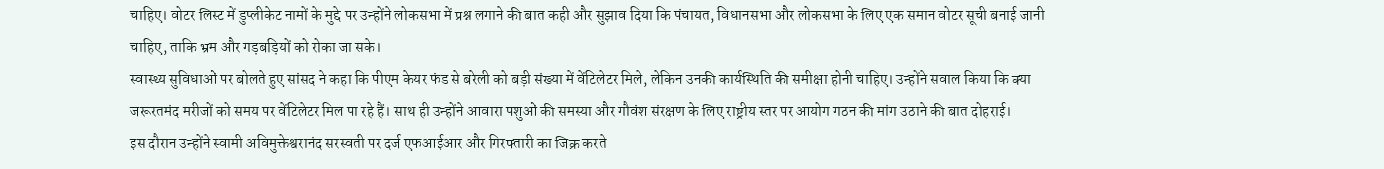चाहिए। वोटर लिस्ट में डुप्लीकेट नामों के मुद्दे पर उन्होंने लोकसभा में प्रश्न लगाने की बात कही और सुझाव दिया कि पंचायत, विधानसभा और लोकसभा के लिए एक समान वोटर सूची बनाई जानी चाहिए, ताकि भ्रम और गड़बड़ियों को रोका जा सके।
स्वास्थ्य सुविधाओं पर बोलते हुए सांसद ने कहा कि पीएम केयर फंड से बरेली को बड़ी संख्या में वेंटिलेटर मिले, लेकिन उनकी कार्यस्थिति की समीक्षा होनी चाहिए। उन्होंने सवाल किया कि क्या जरूरतमंद मरीजों को समय पर वेंटिलेटर मिल पा रहे हैं। साथ ही उन्होंने आवारा पशुओं की समस्या और गौवंश संरक्षण के लिए राष्ट्रीय स्तर पर आयोग गठन की मांग उठाने की बात दोहराई।
इस दौरान उन्होंने स्वामी अविमुक्तेश्वरानंद सरस्वती पर दर्ज एफआईआर और गिरफ्तारी का जिक्र करते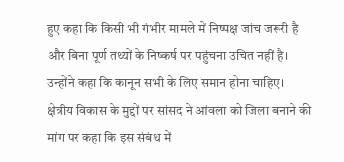हुए कहा कि किसी भी गंभीर मामले में निष्पक्ष जांच जरूरी है और बिना पूर्ण तथ्यों के निष्कर्ष पर पहुंचना उचित नहीं है। उन्होंने कहा कि कानून सभी के लिए समान होना चाहिए।
क्षेत्रीय विकास के मुद्दों पर सांसद ने आंवला को जिला बनाने की मांग पर कहा कि इस संबंध में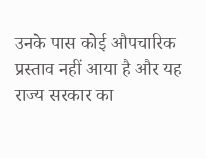उनके पास कोई औपचारिक प्रस्ताव नहीं आया है और यह राज्य सरकार का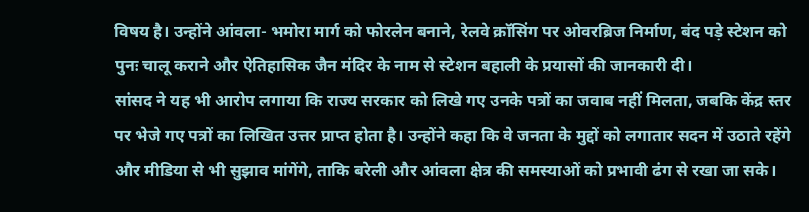विषय है। उन्होंने आंवला- भमोरा मार्ग को फोरलेन बनाने, रेलवे क्रॉसिंग पर ओवरब्रिज निर्माण, बंद पड़े स्टेशन को पुनः चालू कराने और ऐतिहासिक जैन मंदिर के नाम से स्टेशन बहाली के प्रयासों की जानकारी दी।
सांसद ने यह भी आरोप लगाया कि राज्य सरकार को लिखे गए उनके पत्रों का जवाब नहीं मिलता, जबकि केंद्र स्तर पर भेजे गए पत्रों का लिखित उत्तर प्राप्त होता है। उन्होंने कहा कि वे जनता के मुद्दों को लगातार सदन में उठाते रहेंगे और मीडिया से भी सुझाव मांगेंगे, ताकि बरेली और आंवला क्षेत्र की समस्याओं को प्रभावी ढंग से रखा जा सके।